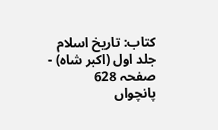کتاب: تاریخ اسلام جلد اول (اکبر شاہ) - صفحہ 628
پانچواں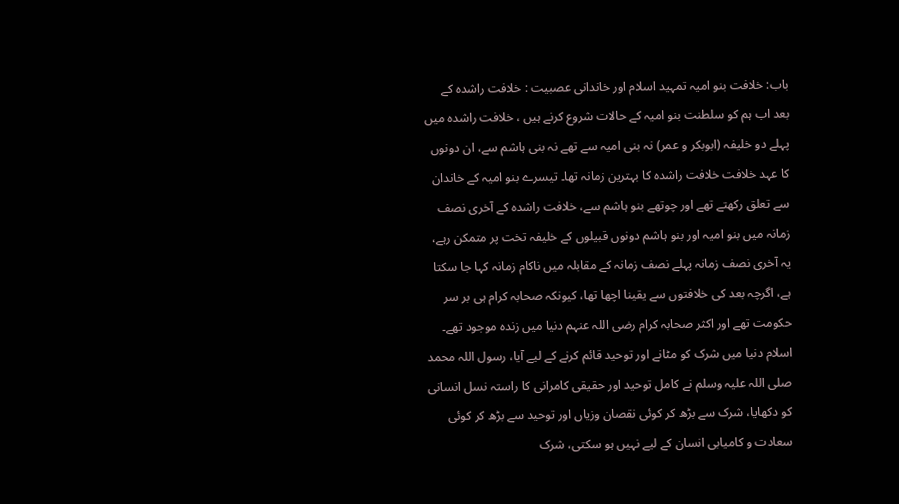باب: خلافت بنو امیہ تمہید اسلام اور خاندانی عصبیت : خلافت راشدہ کے بعد اب ہم کو سلطنت بنو امیہ کے حالات شروع کرنے ہیں ، خلافت راشدہ میں پہلے دو خلیفہ (ابوبکر و عمر) نہ بنی امیہ سے تھے نہ بنی ہاشم سے، ان دونوں کا عہد خلافت خلافت راشدہ کا بہترین زمانہ تھا۔ تیسرے بنو امیہ کے خاندان سے تعلق رکھتے تھے اور چوتھے بنو ہاشم سے، خلافت راشدہ کے آخری نصف زمانہ میں بنو امیہ اور بنو ہاشم دونوں قبیلوں کے خلیفہ تخت پر متمکن رہے، یہ آخری نصف زمانہ پہلے نصف زمانہ کے مقابلہ میں ناکام زمانہ کہا جا سکتا ہے، اگرچہ بعد کی خلافتوں سے یقینا اچھا تھا، کیونکہ صحابہ کرام ہی بر سر حکومت تھے اور اکثر صحابہ کرام رضی اللہ عنہم دنیا میں زندہ موجود تھے۔ اسلام دنیا میں شرک کو مٹانے اور توحید قائم کرنے کے لیے آیا، رسول اللہ محمد صلی اللہ علیہ وسلم نے کامل توحید اور حقیقی کامرانی کا راستہ نسل انسانی کو دکھایا، شرک سے بڑھ کر کوئی نقصان وزیاں اور توحید سے بڑھ کر کوئی سعادت و کامیابی انسان کے لیے نہیں ہو سکتی، شرک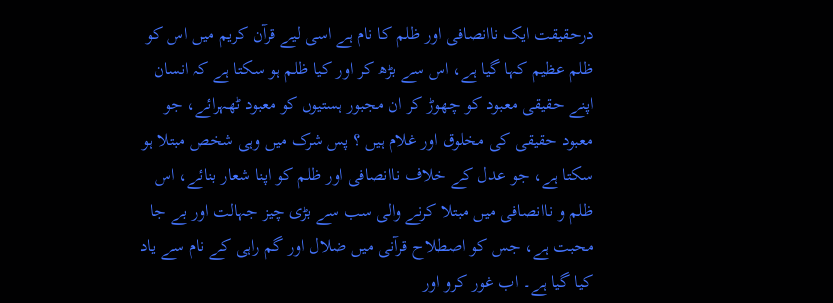درحقیقت ایک ناانصافی اور ظلم کا نام ہے اسی لیے قرآن کریم میں اس کو ظلم عظیم کہا گیا ہے، اس سے بڑھ کر اور کیا ظلم ہو سکتا ہے کہ انسان اپنے حقیقی معبود کو چھوڑ کر ان مجبور ہستیوں کو معبود ٹھہرائے، جو معبود حقیقی کی مخلوق اور غلام ہیں ؟ پس شرک میں وہی شخص مبتلا ہو سکتا ہے، جو عدل کے خلاف ناانصافی اور ظلم کو اپنا شعار بنائے، اس ظلم و ناانصافی میں مبتلا کرنے والی سب سے بڑی چیز جہالت اور بے جا محبت ہے، جس کو اصطلاح قرآنی میں ضلال اور گم راہی کے نام سے یاد کیا گیا ہے۔ اب غور کرو اور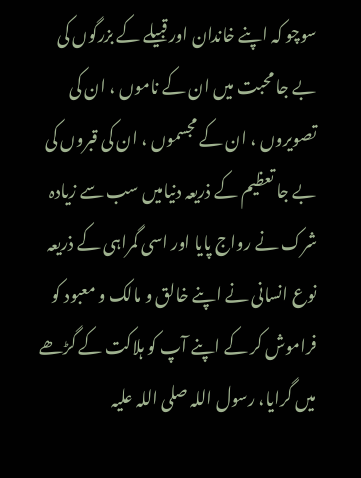سوچو کہ اپنے خاندان اور قبیلے کے بزرگوں کی بے جا محبت میں ان کے ناموں ، ان کی تصویروں ، ان کے مجسموں ، ان کی قبروں کی بے جا تعظیم کے ذریعہ دنیامیں سب سے زیادہ شرک نے رواج پایا اور اسی گمراہی کے ذریعہ نوع انسانی نے اپنے خالق و مالک و معبود کو فراموش کر کے اپنے آپ کو ہلاکت کے گڑھے میں گرایا، رسول اللہ صلی اللہ علیہ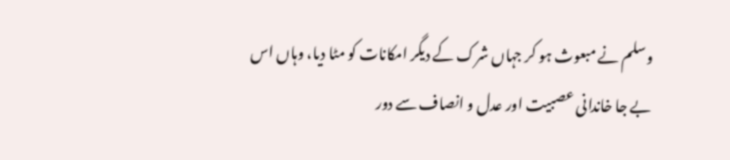وسلم نے مبعوث ہو کر جہاں شرک کے دیگر امکانات کو مٹا دیا، وہاں اس بے جا خاندانی عصبیت اور عدل و انصاف سے دور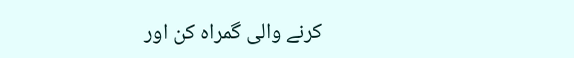کرنے والی گمراہ کن اور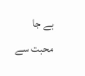بے جا محبت سے